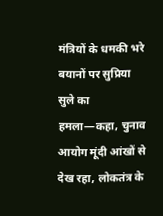मंत्रियों के धमकी भरे बयानों पर सुप्रिया सुले का हमला—कहा, चुनाव आयोग मूंदी आंखों से देख रहा, लोकतंत्र के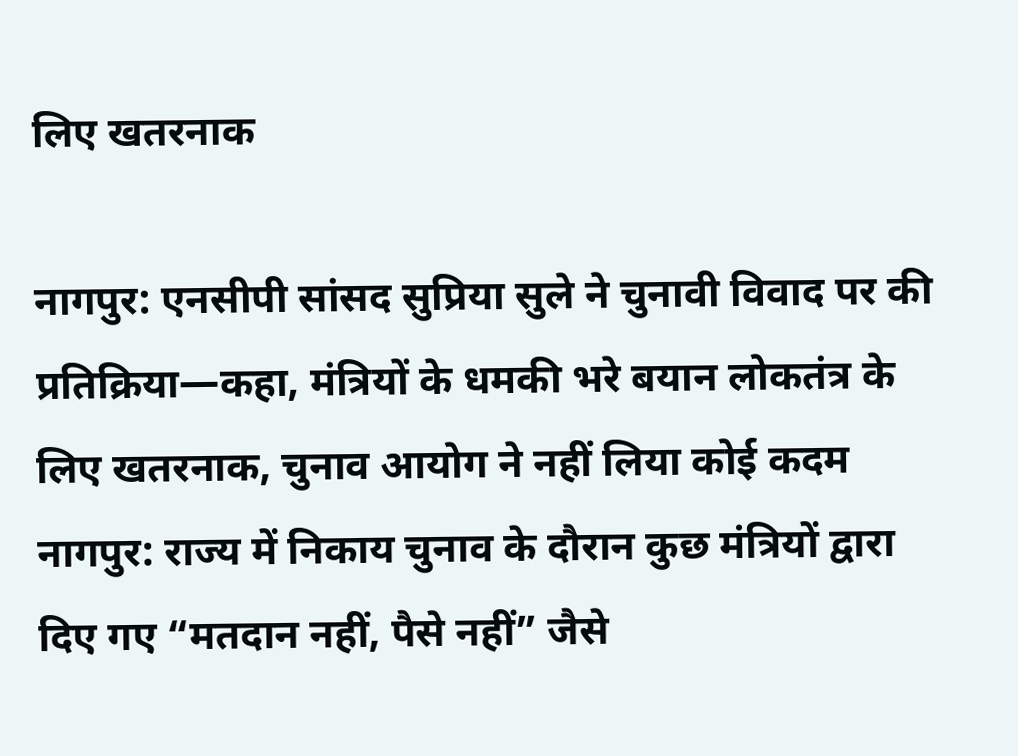लिए खतरनाक

नागपुर: एनसीपी सांसद सुप्रिया सुले ने चुनावी विवाद पर की प्रतिक्रिया—कहा, मंत्रियों के धमकी भरे बयान लोकतंत्र के लिए खतरनाक, चुनाव आयोग ने नहीं लिया कोई कदम
नागपुर: राज्य में निकाय चुनाव के दौरान कुछ मंत्रियों द्वारा दिए गए “मतदान नहीं, पैसे नहीं” जैसे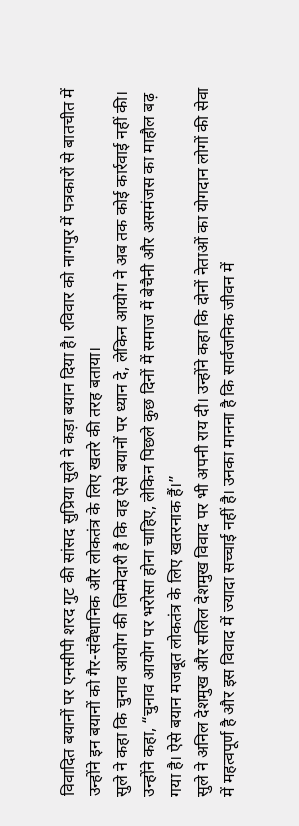विवादित बयानों पर एनसीपी शरद गुट की सांसद सुप्रिया सुले ने कड़ा बयान दिया है। रविवार को नागपुर में पत्रकारों से बातचीत में उन्होंने इन बयानों को गैर-संवैधानिक और लोकतंत्र के लिए खतरे की तरह बताया।
सुले ने कहा कि चुनाव आयोग की जिम्मेदारी है कि वह ऐसे बयानों पर ध्यान दे, लेकिन आयोग ने अब तक कोई कार्रवाई नहीं की। उन्होंने कहा, “चुनाव आयोग पर भरोसा होना चाहिए, लेकिन पिछले कुछ दिनों में समाज में बेचैनी और असमंजस का माहौल बढ़ गया है। ऐसे बयान मजबूत लोकतंत्र के लिए खतरनाक हैं।”
सुले ने अनिल देशमुख और सलिल देशमुख विवाद पर भी अपनी राय दी। उन्होंने कहा कि दोनों नेताओं का योगदान लोगों की सेवा में महत्वपूर्ण है और इस विवाद में ज्यादा सच्चाई नहीं है। उनका मानना है कि सार्वजनिक जीवन में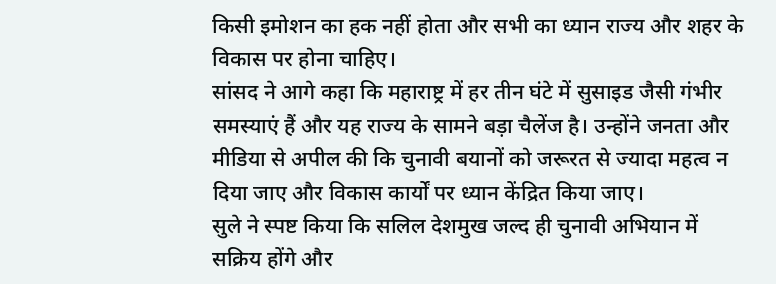किसी इमोशन का हक नहीं होता और सभी का ध्यान राज्य और शहर के विकास पर होना चाहिए।
सांसद ने आगे कहा कि महाराष्ट्र में हर तीन घंटे में सुसाइड जैसी गंभीर समस्याएं हैं और यह राज्य के सामने बड़ा चैलेंज है। उन्होंने जनता और मीडिया से अपील की कि चुनावी बयानों को जरूरत से ज्यादा महत्व न दिया जाए और विकास कार्यों पर ध्यान केंद्रित किया जाए।
सुले ने स्पष्ट किया कि सलिल देशमुख जल्द ही चुनावी अभियान में सक्रिय होंगे और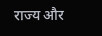राज्य और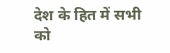देश के हित में सभी को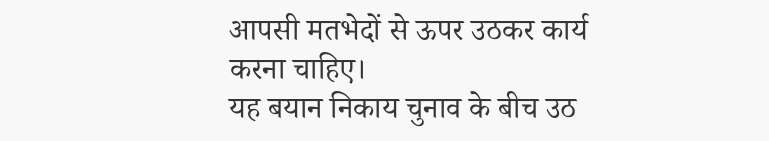आपसी मतभेदों से ऊपर उठकर कार्य करना चाहिए।
यह बयान निकाय चुनाव के बीच उठ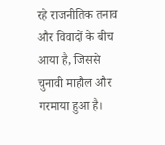रहे राजनीतिक तनाव और विवादों के बीच आया है, जिससे चुनावी माहौल और गरमाया हुआ है।